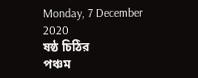Monday, 7 December 2020
ষষ্ঠ চিঠির
পঞ্চম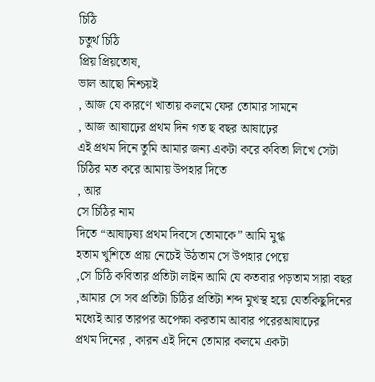চিঠি
চতুর্থ চিঠি
প্রিয় প্রিয়তোষ,
ভাল আছো নিশ্চয়ই
, আজ যে কারণে খাতায় কলমে ফের তোমার সামনে
, আজ আষাঢ়ের প্রথম দিন গত ছ বছর আষাঢ়ের
এই প্রথম দিনে তুমি আমার জন্য একটা করে কবিতা লিখে সেটা চিঠির মত করে আমায় উপহার দিতে
, আর
সে চিঠির নাম
দিতে “আষাঢ়ষ্য প্রথম দিবসে তোমাকে” আমি মুগ্ধ
হতাম খুশিতে প্রায় নেচেই উঠতাম সে উপহার পেয়ে
,সে চিঠি কবিতার প্রতিটা লাইন আমি যে কতবার পড়তাম সারা বছর ,আমার সে সব প্রতিটা চিঠির প্রতিটা শব্দ মুখস্থ হয়ে যেতকিছুদিনের
মধ্যেই আর তারপর অপেক্ষা করতাম আবার পরেরআষাঢ়ের
প্রথম দিনের , কারন এই দিনে তোমার কলমে একটা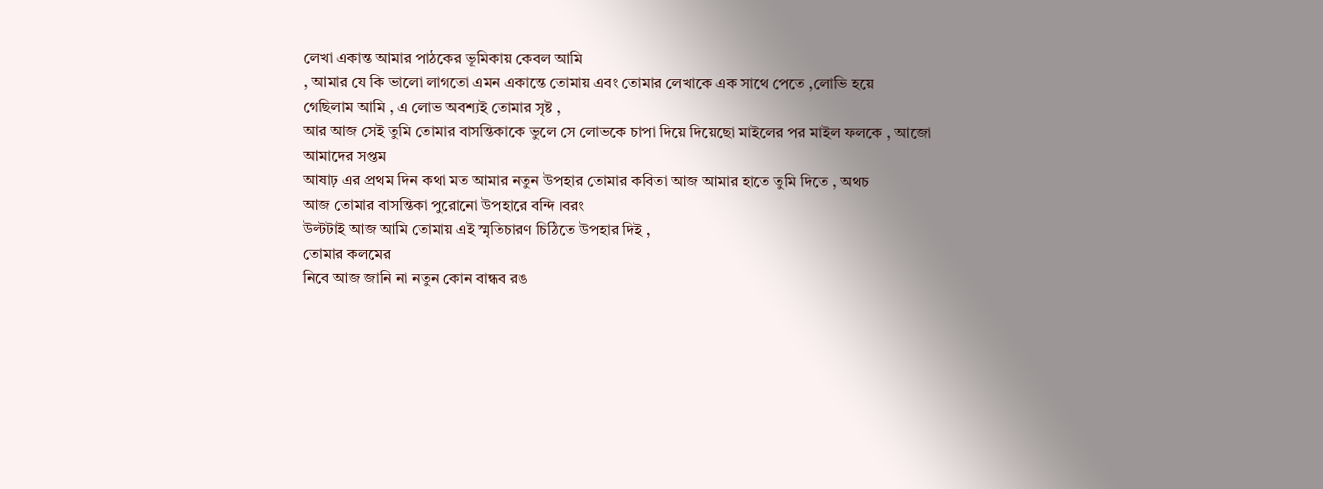লেখা একান্ত আমার পাঠকের ভূমিকায় কেবল আমি
, আমার যে কি ভালো লাগতো এমন একান্তে তোমায় এবং তোমার লেখাকে এক সাথে পেতে ,লোভি হয়ে
গেছিলাম আমি , এ লোভ অবশ্যই তোমার সৃষ্ট ,
আর আজ সেই তুমি তোমার বাসন্তিকাকে ভুলে সে লোভকে চাপা দিয়ে দিয়েছো মাইলের পর মাইল ফলকে , আজো আমাদের সপ্তম
আষাঢ় এর প্রথম দিন কথা মত আমার নতুন উপহার তোমার কবিতা আজ আমার হাতে তুমি দিতে , অথচ
আজ তোমার বাসন্তিকা পুরোনো উপহারে বন্দি ।বরং
উল্টটাই আজ আমি তোমায় এই স্মৃতিচারণ চিঠিতে উপহার দিই ,
তোমার কলমের
নিবে আজ জানি না নতুন কোন বান্ধব রঙ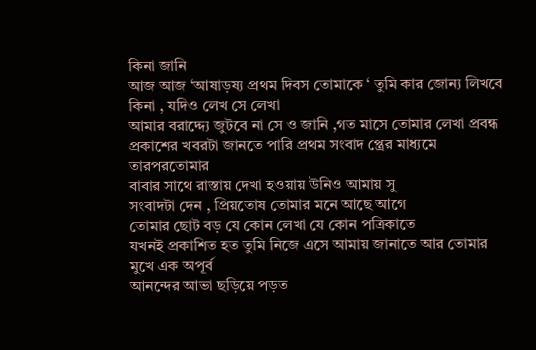কিনা জানি
আজ আজ ‘আষাড়ষ্য প্রথম দিবস তোমাকে ‘ তুমি কার জোন্য লিখবে কিনা , যদিও লেখ সে লেখা
আমার বরাদ্দ্যে জুটবে না সে ও জানি ,গত মাসে তোমার লেখা প্রবন্ধ প্রকাশের খবরটা জানতে পারি প্রথম সংবাদ প্ত্রের মাধ্যমে তারপরতোমার
বাবার সাথে রাস্তায় দেখা হওয়ায় উনিও আমায় সু
সংবাদটা দেন , প্রিয়তোষ তোমার মনে আছে আগে
তোমার ছোট বড় যে কোন লেখা যে কোন পত্রিকাতে
যখনই প্রকাশিত হত তুমি নিজে এসে আমায় জানাতে আর তোমার মুখে এক অপূর্ব
আনন্দের আভা ছড়িয়ে পড়ত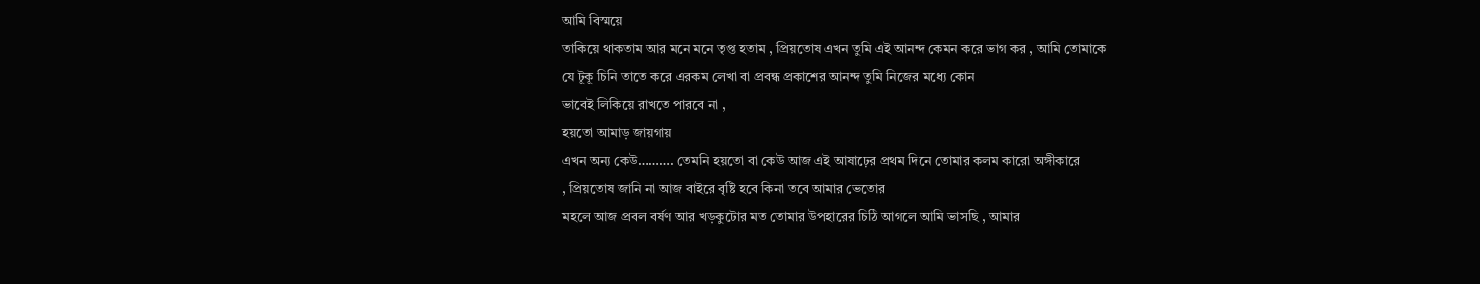আমি বিস্ময়ে
তাকিয়ে থাকতাম আর মনে মনে তৃপ্ত হতাম , প্রিয়তোষ এখন তুমি এই আনন্দ কেমন করে ভাগ কর , আমি তোমাকে
যে টূকূ চিনি তাতে করে এরকম লেখা বা প্রবন্ধ প্রকাশের আনন্দ তুমি নিজের মধ্যে কোন
ভাবেই লিকিয়ে রাখতে পারবে না ,
হয়তো আমাড় জায়গায়
এখন অন্য কেউ………. তেমনি হয়তো বা কেউ আজ এই আষাঢ়ের প্রথম দিনে তোমার কলম কারো অঙ্গীকারে
, প্রিয়তোষ জানি না আজ বাইরে বৃষ্টি হবে কিনা তবে আমার ভেতোর
মহলে আজ প্রবল বর্ষণ আর খড়কুটোর মত তোমার উপহারের চিঠি আগলে আমি ভাসছি , আমার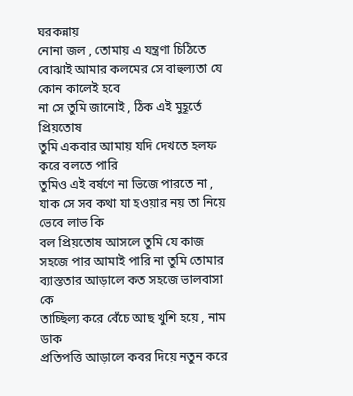ঘরকন্নায়
নোনা জল , তোমায় এ যন্ত্রণা চিঠিতে বোঝাই আমার কলমের সে বাহুল্যতা যে কোন কালেই হবে
না সে তুমি জানোই , ঠিক এই মুহূর্তে প্রিয়তোষ
তুমি একবার আমায় যদি দেখতে হলফ করে বলতে পারি
তুমিও এই বর্ষণে না ভিজে পারতে না , যাক সে সব কথা যা হওয়ার নয় তা নিয়ে ভেবে লাভ কি
বল প্রিয়তোষ আসলে তুমি যে কাজ সহজে পার আমাই পারি না তুমি তোমার ব্যাস্ততার আড়ালে কত সহজে ভালবাসা কে
তাচ্ছিল্য করে বেঁচে আছ খুশি হয়ে , নাম ডাক
প্রতিপত্তি আড়ালে কবর দিয়ে নতুন করে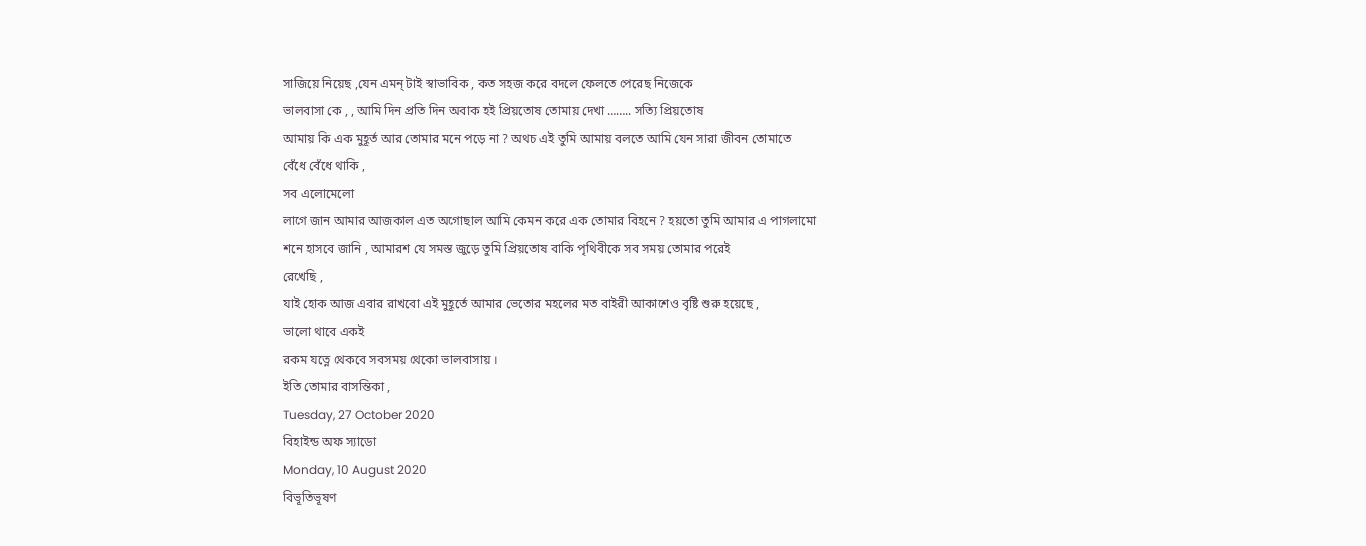সাজিয়ে নিয়েছ ,যেন এমন্ টাই স্বাভাবিক , কত সহজ করে বদলে ফেলতে পেরেছ নিজেকে
ভালবাসা কে , , আমি দিন প্রতি দিন অবাক হই প্রিয়তোষ তোমায় দেখা …….. সত্যি প্রিয়তোষ
আমায় কি এক মুহূর্ত আর তোমার মনে পড়ে না ? অথচ এই তুমি আমায় বলতে আমি যেন সারা জীবন তোমাতে
বেঁধে বেঁধে থাকি ,
সব এলোমেলো
লাগে জান আমার আজকাল এত অগোছাল আমি কেমন করে এক তোমার বিহনে ? হয়তো তুমি আমার এ পাগলামো
শনে হাসবে জানি , আমারশ যে সমস্ত জুড়ে তুমি প্রিয়তোষ বাকি পৃথিবীকে সব সময় তোমার পরেই
রেখেছি ,
যাই হোক আজ এবার রাখবো এই মুহূর্তে আমার ভেতোর মহলের মত বাইরী আকাশেও বৃষ্টি শুরু হয়েছে ,
ভালো থাবে একই
রকম যত্নে থেকবে সবসময় থেকো ভালবাসায় ।
ইতি তোমার বাসন্তিকা ,
Tuesday, 27 October 2020
বিহাইন্ড অফ স্যাডো
Monday, 10 August 2020
বিভূতিভূষণ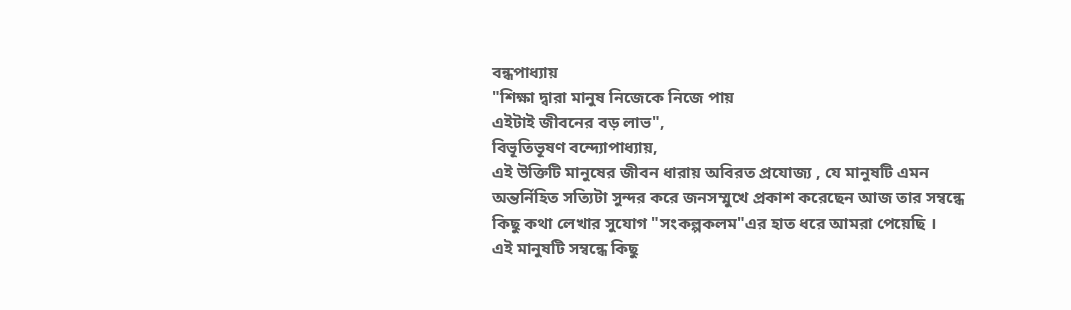বন্ধপাধ্যায়
"শিক্ষা দ্বারা মানুষ নিজেকে নিজে পায়
এইটাই জীবনের বড় লাভ",
বিভূতিভূষণ বন্দ্যোপাধ্যায়,
এই উক্তিটি মানুষের জীবন ধারায় অবিরত প্রযোজ্য , যে মানুষটি এমন অন্তর্নিহিত সত্যিটা সুন্দর করে জনসম্মুখে প্রকাশ করেছেন আজ তার সম্বন্ধে কিছু কথা লেখার সুযোগ "সংকল্পকলম"এর হাত ধরে আমরা পেয়েছি ।
এই মানুষটি সম্বন্ধে কিছু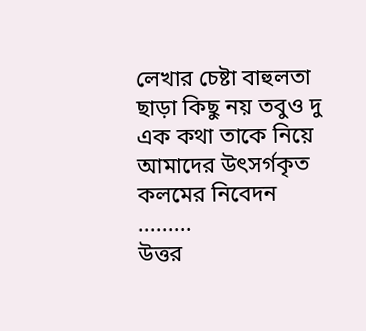লেখার চেষ্টা বাহুলতা ছাড়া কিছু নয় তবুও দু এক কথা তাকে নিয়ে আমাদের উৎসর্গকৃত কলমের নিবেদন .........
উত্তর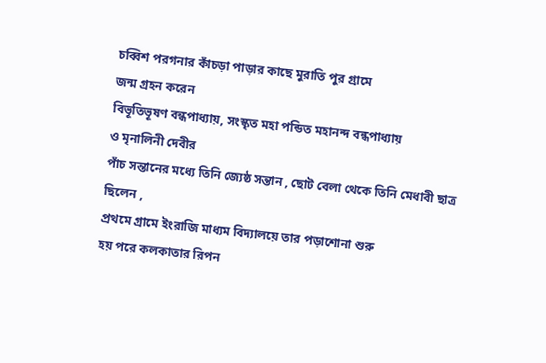চব্বিশ পরগনার কাঁচড়া পাড়ার কাছে মুরাতি পুর গ্রামে
জন্ম গ্রহন করেন
বিভূতিভূষণ বন্ধপাধ্যায়, সংস্কৃত মহা পন্ডিত মহানন্দ বন্ধপাধ্যায়
ও মৃনালিনী দেবীর
পাঁচ সন্তানের মধ্যে তিনি জ্যেষ্ঠ সন্তান , ছোট বেলা থেকে তিনি মেধাবী ছাত্র
ছিলেন ,
প্রথমে গ্রামে ইংরাজি মাধ্যম বিদ্যালয়ে তার পড়াশোনা শুরু
হয় পরে কলকাতার রিপন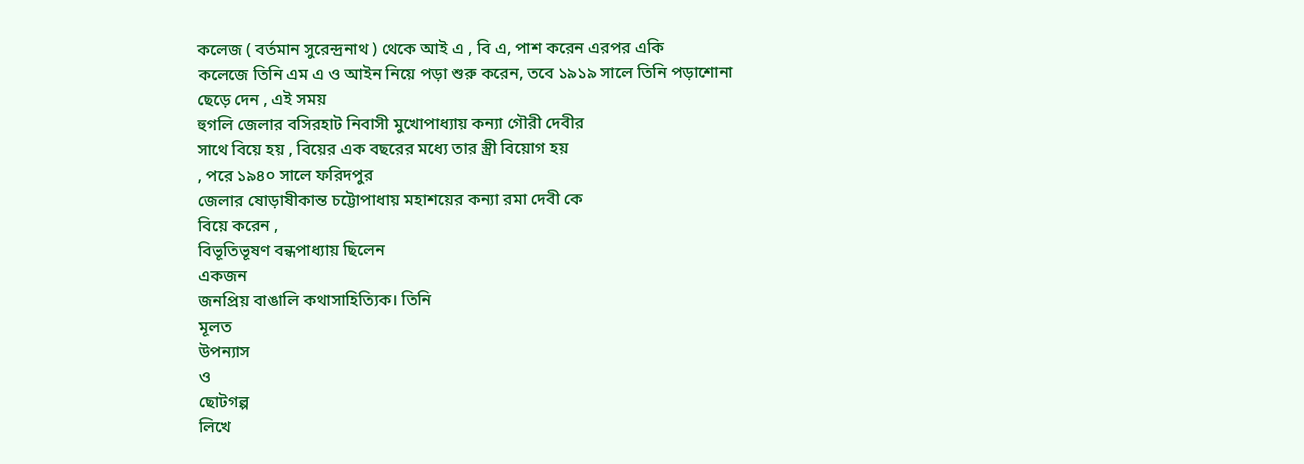কলেজ ( বর্তমান সুরেন্দ্রনাথ ) থেকে আই এ , বি এ, পাশ করেন এরপর একি
কলেজে তিনি এম এ ও আইন নিয়ে পড়া শুরু করেন, তবে ১৯১৯ সালে তিনি পড়াশোনা
ছেড়ে দেন , এই সময়
হুগলি জেলার বসিরহাট নিবাসী মুখোপাধ্যায় কন্যা গৌরী দেবীর
সাথে বিয়ে হয় , বিয়ের এক বছরের মধ্যে তার স্ত্রী বিয়োগ হয়
, পরে ১৯৪০ সালে ফরিদপুর
জেলার ষোড়াষীকান্ত চট্টোপাধায় মহাশয়ের কন্যা রমা দেবী কে
বিয়ে করেন ,
বিভূতিভূষণ বন্ধপাধ্যায় ছিলেন
একজন
জনপ্রিয় বাঙালি কথাসাহিত্যিক। তিনি
মূলত
উপন্যাস
ও
ছোটগল্প
লিখে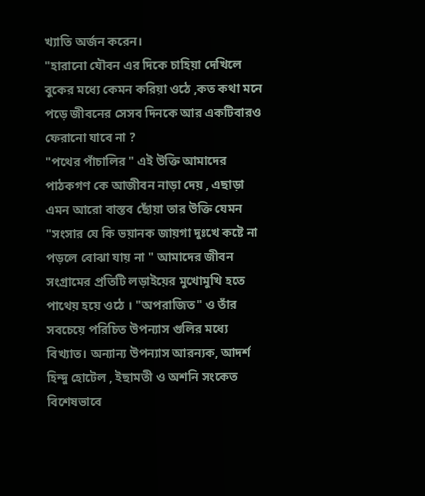খ্যাতি অর্জন করেন।
"হারানো যৌবন এর দিকে চাহিয়া দেখিলে বুকের মধ্যে কেমন করিয়া ওঠে ,কত কথা মনে পড়ে জীবনের সেসব দিনকে আর একটিবারও ফেরানো যাবে না ?
"পথের পাঁচালির " এই উক্তি আমাদের পাঠকগণ কে আজীবন নাড়া দেয় , এছাড়া এমন আরো বাস্তব ছোঁয়া তার উক্তি যেমন
"সংসার যে কি ভয়ানক জায়গা দুঃখে কষ্টে না পড়লে বোঝা যায় না " আমাদের জীবন সংগ্রামের প্রতিটি লড়াইয়ের মুখোমুখি হতে পাথেয় হয়ে ওঠে । "অপরাজিত" ও তাঁর সবচেয়ে পরিচিত উপন্যাস গুলির মধ্যে
বিখ্যাত। অন্যান্য উপন্যাস আরন্যক, আদর্শ হিন্দু হোটেল , ইছামতী ও অশনি সংকেত বিশেষভাবে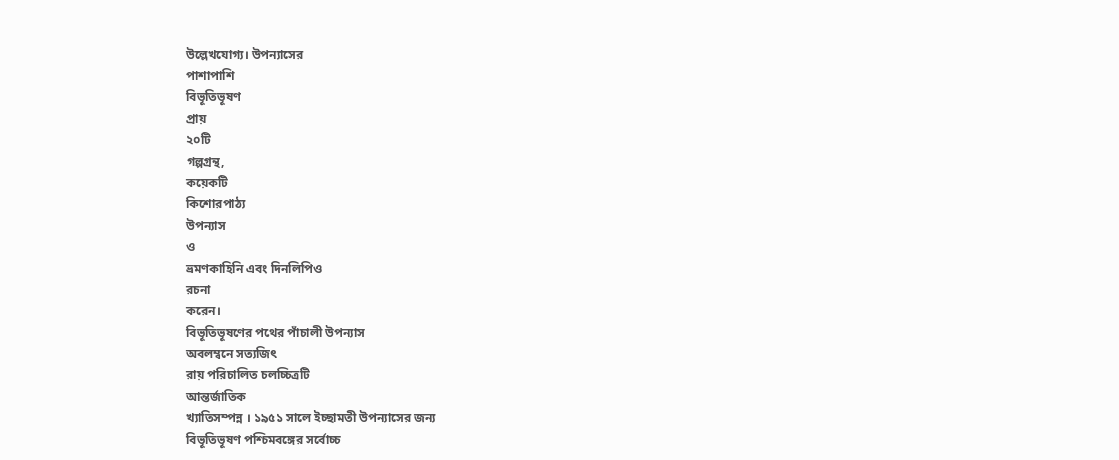উল্লেখযোগ্য। উপন্যাসের
পাশাপাশি
বিভূতিভূষণ
প্রায়
২০টি
গল্পগ্রন্থ,
কয়েকটি
কিশোরপাঠ্য
উপন্যাস
ও
ভ্রমণকাহিনি এবং দিনলিপিও
রচনা
করেন।
বিভূতিভূষণের পথের পাঁচালী উপন্যাস
অবলম্বনে সত্যজিৎ
রায় পরিচালিত চলচ্চিত্রটি
আন্তর্জাতিক
খ্যাতিসম্পন্ন । ১৯৫১ সালে ইচ্ছামতী উপন্যাসের জন্য
বিভূতিভূষণ পশ্চিমবঙ্গের সর্বোচ্চ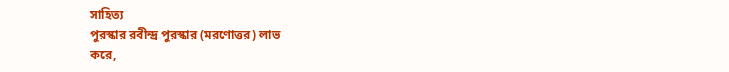সাহিত্য
পুরস্কার রবীন্দ্র পুরস্কার (মরণোত্তর) লাভ
করে,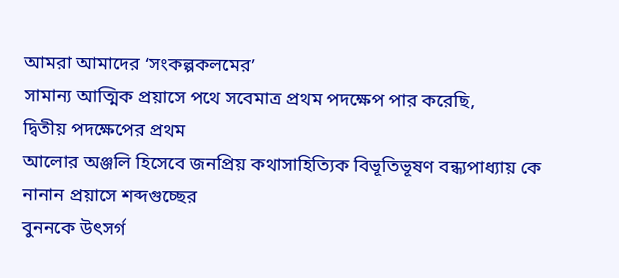আমরা আমাদের ‘সংকল্পকলমের’
সামান্য আত্মিক প্রয়াসে পথে সবেমাত্র প্রথম পদক্ষেপ পার করেছি,
দ্বিতীয় পদক্ষেপের প্রথম
আলোর অঞ্জলি হিসেবে জনপ্রিয় কথাসাহিত্যিক বিভূতিভূষণ বন্ধ্যপাধ্যায় কে
নানান প্রয়াসে শব্দগুচ্ছের
বুননকে উৎসর্গ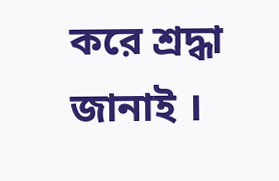করে শ্রদ্ধা জানাই ।